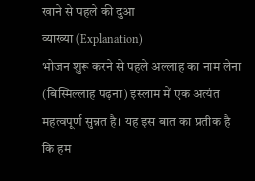खाने से पहले की दुआ
व्याख्या (Explanation)
भोजन शुरू करने से पहले अल्लाह का नाम लेना (बिस्मिल्लाह पढ़ना) इस्लाम में एक अत्यंत महत्वपूर्ण सुन्नत है। यह इस बात का प्रतीक है कि हम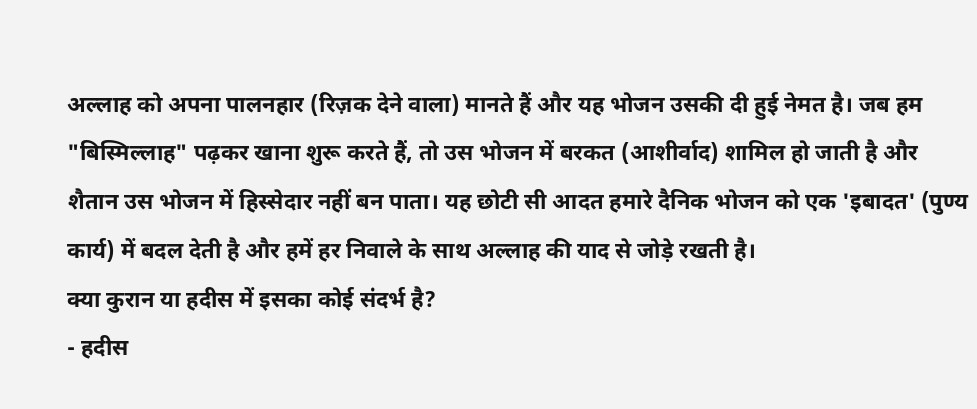अल्लाह को अपना पालनहार (रिज़क देने वाला) मानते हैं और यह भोजन उसकी दी हुई नेमत है। जब हम "बिस्मिल्लाह" पढ़कर खाना शुरू करते हैं, तो उस भोजन में बरकत (आशीर्वाद) शामिल हो जाती है और शैतान उस भोजन में हिस्सेदार नहीं बन पाता। यह छोटी सी आदत हमारे दैनिक भोजन को एक 'इबादत' (पुण्य कार्य) में बदल देती है और हमें हर निवाले के साथ अल्लाह की याद से जोड़े रखती है।
क्या कुरान या हदीस में इसका कोई संदर्भ है?
- हदीस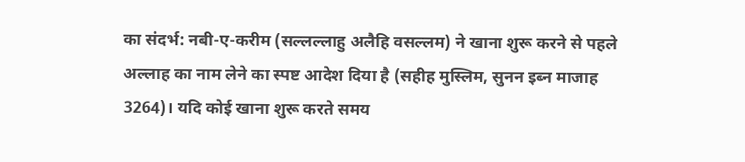का संदर्भ: नबी-ए-करीम (सल्लल्लाहु अलैहि वसल्लम) ने खाना शुरू करने से पहले अल्लाह का नाम लेने का स्पष्ट आदेश दिया है (सहीह मुस्लिम, सुनन इब्न माजाह 3264)। यदि कोई खाना शुरू करते समय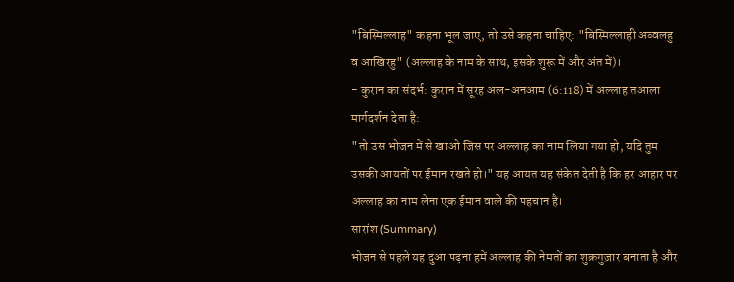"बिस्मिल्लाह" कहना भूल जाए, तो उसे कहना चाहिए: "बिस्मिल्लाही अव्वलहु व आखिरहु" (अल्लाह के नाम के साथ, इसके शुरू में और अंत में)।
- कुरान का संदर्भ: कुरान में सूरह अल-अनआम (6:118) में अल्लाह तआला मार्गदर्शन देता है:
"तो उस भोजन में से खाओ जिस पर अल्लाह का नाम लिया गया हो, यदि तुम उसकी आयतों पर ईमान रखते हो।" यह आयत यह संकेत देती है कि हर आहार पर अल्लाह का नाम लेना एक ईमान वाले की पहचान है।
सारांश (Summary)
भोजन से पहले यह दुआ पढ़ना हमें अल्लाह की नेमतों का शुक्रगुज़ार बनाता है और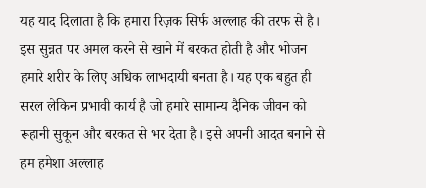यह याद दिलाता है कि हमारा रिज़क सिर्फ अल्लाह की तरफ से है। इस सुन्नत पर अमल करने से खाने में बरकत होती है और भोजन हमारे शरीर के लिए अधिक लाभदायी बनता है। यह एक बहुत ही सरल लेकिन प्रभावी कार्य है जो हमारे सामान्य दैनिक जीवन को रूहानी सुकून और बरकत से भर देता है। इसे अपनी आदत बनाने से हम हमेशा अल्लाह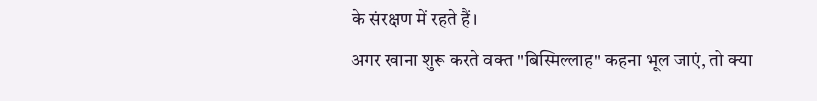के संरक्षण में रहते हैं।
अगर खाना शुरू करते वक्त "बिस्मिल्लाह" कहना भूल जाएं, तो क्या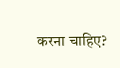करना चाहिए?